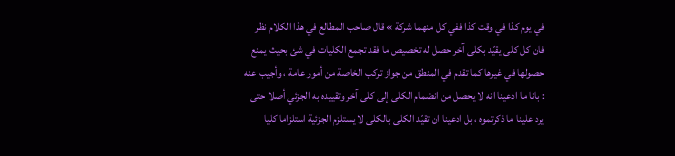في يوم كذا في وقت كذا ففي كل منهما شركة » قال صاحب المطالع في هذا الكلام نظر فان كل كلى يقيّد بكلى آخر حصل له تخصيص ما فقد تجمع الكليات في شئ بحيث يمنع حصولها في غيرها كما تقدم في المنطق من جواز تركب الخاصة من أمور عامة ، وأجيب عنه : بانا ما ادعينا انه لا يحصل من انضمام الكلى إلى كلى آخر وتقييده به الجزئي أصلا حتى يرد علينا ما ذكرتموه ، بل ادعينا ان تقيّد الكلى بالكلى لا يستلزم الجزئية استلزاما كليا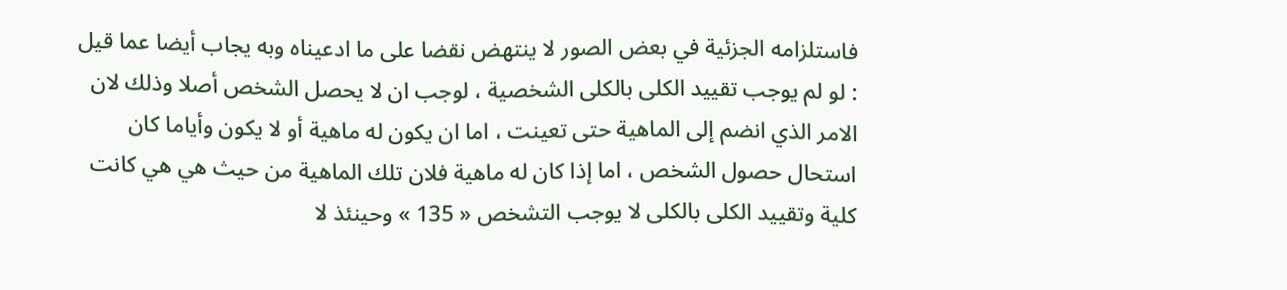فاستلزامه الجزئية في بعض الصور لا ينتهض نقضا على ما ادعيناه وبه يجاب أيضا عما قيل : لو لم يوجب تقييد الكلى بالكلى الشخصية ، لوجب ان لا يحصل الشخص أصلا وذلك لان الامر الذي انضم إلى الماهية حتى تعينت ، اما ان يكون له ماهية أو لا يكون وأياما كان استحال حصول الشخص ، اما إذا كان له ماهية فلان تلك الماهية من حيث هي هي كانت كلية وتقييد الكلى بالكلى لا يوجب التشخص « 135 » وحينئذ لا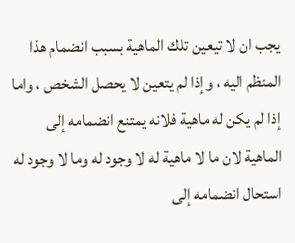يجب ان لا تيعين تلك الماهية بسبب انضمام هذا المنظم اليه ، وإذا لم يتعين لا يحصل الشخص ، واما إذا لم يكن له ماهية فلانه يمتنع انضمامه إلى الماهية لان ما لا ماهية له لا وجود له وما لا وجود له استحال انضمامه إلى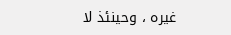غيره ، وحينئذ لا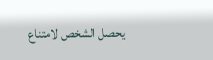يحصل الشخص لامتناع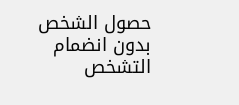حصول الشخص بدون انضمام التشخص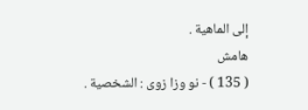إلى الماهية .
هامش
( 135 ) - نو وزا زوى : الشخصية .